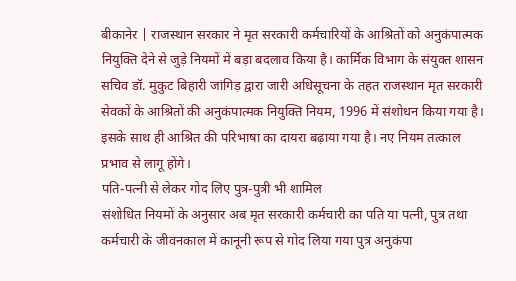बीकानेर | राजस्थान सरकार ने मृत सरकारी कर्मचारियों के आश्रितों को अनुकंपात्मक नियुक्ति देने से जुड़े नियमों में बड़ा बदलाव किया है। कार्मिक विभाग के संयुक्त शासन सचिव डॉ. मुकुट बिहारी जांगिड़ द्वारा जारी अधिसूचना के तहत राजस्थान मृत सरकारी सेवकों के आश्रितों की अनुकंपात्मक नियुक्ति नियम, 1996 में संशोधन किया गया है। इसके साथ ही आश्रित की परिभाषा का दायरा बढ़ाया गया है। नए नियम तत्काल प्रभाव से लागू होंगे।
पति-पत्नी से लेकर गोद लिए पुत्र-पुत्री भी शामिल
संशोधित नियमों के अनुसार अब मृत सरकारी कर्मचारी का पति या पत्नी, पुत्र तथा कर्मचारी के जीवनकाल में कानूनी रूप से गोद लिया गया पुत्र अनुकंपा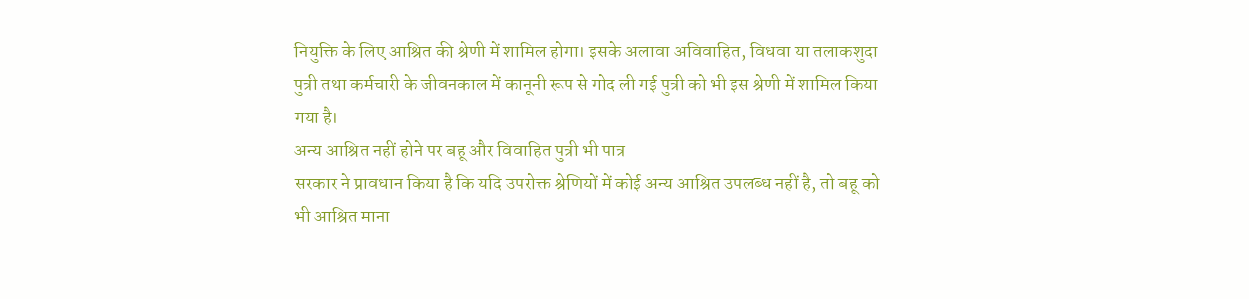नियुक्ति के लिए आश्रित की श्रेणी में शामिल होगा। इसके अलावा अविवाहित, विधवा या तलाकशुदा पुत्री तथा कर्मचारी के जीवनकाल में कानूनी रूप से गोद ली गई पुत्री को भी इस श्रेणी में शामिल किया गया है।
अन्य आश्रित नहीं होने पर बहू और विवाहित पुत्री भी पात्र
सरकार ने प्रावधान किया है कि यदि उपरोक्त श्रेणियों में कोई अन्य आश्रित उपलब्ध नहीं है, तो बहू को भी आश्रित माना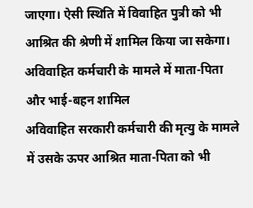जाएगा। ऐसी स्थिति में विवाहित पुत्री को भी आश्रित की श्रेणी में शामिल किया जा सकेगा।
अविवाहित कर्मचारी के मामले में माता-पिता और भाई-बहन शामिल
अविवाहित सरकारी कर्मचारी की मृत्यु के मामले में उसके ऊपर आश्रित माता-पिता को भी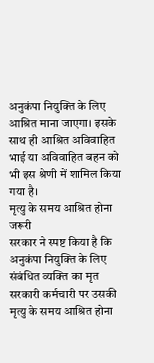अनुकंपा नियुक्ति के लिए आश्रित माना जाएगा। इसके साथ ही आश्रित अविवाहित भाई या अविवाहित बहन को भी इस श्रेणी में शामिल किया गया है।
मृत्यु के समय आश्रित होना जरूरी
सरकार ने स्पष्ट किया है कि अनुकंपा नियुक्ति के लिए संबंधित व्यक्ति का मृत सरकारी कर्मचारी पर उसकी मृत्यु के समय आश्रित होना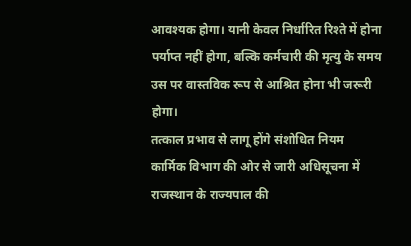आवश्यक होगा। यानी केवल निर्धारित रिश्ते में होना पर्याप्त नहीं होगा, बल्कि कर्मचारी की मृत्यु के समय उस पर वास्तविक रूप से आश्रित होना भी जरूरी होगा।
तत्काल प्रभाव से लागू होंगे संशोधित नियम
कार्मिक विभाग की ओर से जारी अधिसूचना में राजस्थान के राज्यपाल की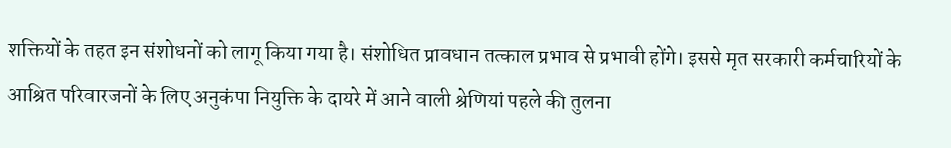शक्तियों के तहत इन संशोधनों को लागू किया गया है। संशोधित प्रावधान तत्काल प्रभाव से प्रभावी होंगे। इससे मृत सरकारी कर्मचारियों के आश्रित परिवारजनों के लिए अनुकंपा नियुक्ति के दायरे में आने वाली श्रेणियां पहले की तुलना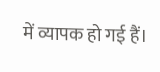में व्यापक हो गई हैं।